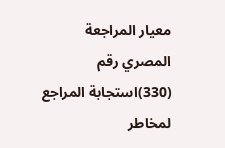معيار المراجعة المصري رقم (330)استجابة المراجع لمخاطر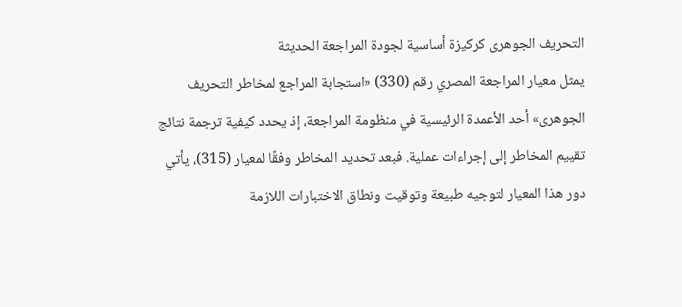التحريف الجوهرى كركيزة أساسية لجودة المراجعة الحديثة
يمثل معيار المراجعة المصري رقم (330) «استجابة المراجع لمخاطر التحريف الجوهرى» أحد الأعمدة الرئيسية في منظومة المراجعة، إذ يحدد كيفية ترجمة نتائج تقييم المخاطر إلى إجراءات عملية. فبعد تحديد المخاطر وفقًا لمعيار (315)، يأتي دور هذا المعيار لتوجيه طبيعة وتوقيت ونطاق الاختبارات اللازمة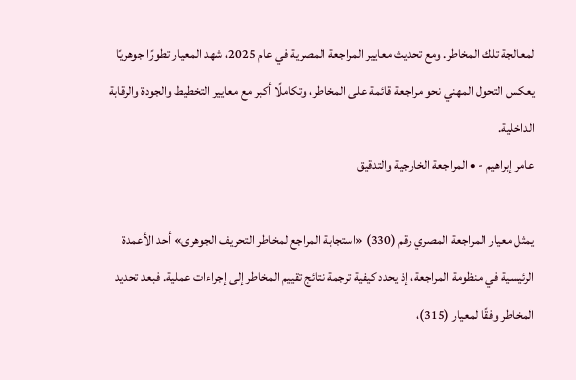لمعالجة تلك المخاطر. ومع تحديث معايير المراجعة المصرية في عام 2025، شهد المعيار تطورًا جوهريًا يعكس التحول المهني نحو مراجعة قائمة على المخاطر، وتكاملًا أكبر مع معايير التخطيط والجودة والرقابة الداخلية.
عامر إبراهيم - • المراجعة الخارجية والتدقيق

يمثل معيار المراجعة المصري رقم (330) «استجابة المراجع لمخاطر التحريف الجوهرى» أحد الأعمدة الرئيسية في منظومة المراجعة، إذ يحدد كيفية ترجمة نتائج تقييم المخاطر إلى إجراءات عملية. فبعد تحديد المخاطر وفقًا لمعيار (315)،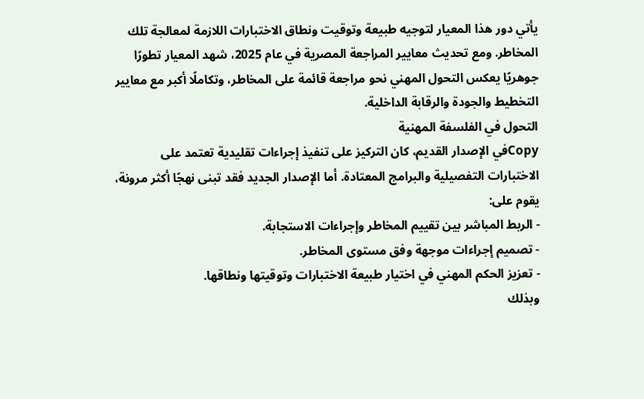يأتي دور هذا المعيار لتوجيه طبيعة وتوقيت ونطاق الاختبارات اللازمة لمعالجة تلك المخاطر. ومع تحديث معايير المراجعة المصرية في عام 2025، شهد المعيار تطورًا جوهريًا يعكس التحول المهني نحو مراجعة قائمة على المخاطر، وتكاملًا أكبر مع معايير التخطيط والجودة والرقابة الداخلية.
التحول في الفلسفة المهنية
Copyفي الإصدار القديم، كان التركيز على تنفيذ إجراءات تقليدية تعتمد على الاختبارات التفصيلية والبرامج المعتادة. أما الإصدار الجديد فقد تبنى نهجًا أكثر مرونة، يقوم على:
- الربط المباشر بين تقييم المخاطر وإجراءات الاستجابة.
- تصميم إجراءات موجهة وفق مستوى المخاطر.
- تعزيز الحكم المهني في اختيار طبيعة الاختبارات وتوقيتها ونطاقها.
وبذلك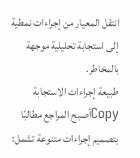انتقل المعيار من إجراءات نمطية إلى استجابة تحليلية موجهة بالمخاطر.
طبيعة إجراءات الاستجابة
Copyأصبح المراجع مطالبًا بتصميم إجراءات متنوعة تشمل: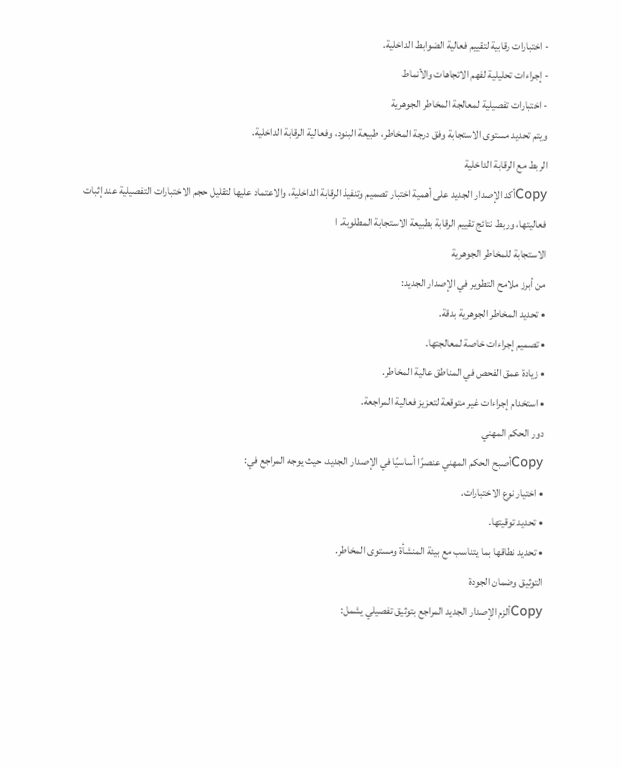- اختبارات رقابية لتقييم فعالية الضوابط الداخلية.
- إجراءات تحليلية لفهم الاتجاهات والأنماط
- اختبارات تفصيلية لمعالجة المخاطر الجوهرية
ويتم تحديد مستوى الاستجابة وفق درجة المخاطر، طبيعة البنود، وفعالية الرقابة الداخلية.
الربط مع الرقابة الداخلية
Copyأكد الإصدار الجديد على أهمية اختبار تصميم وتنفيذ الرقابة الداخلية، والاعتماد عليها لتقليل حجم الاختبارات التفصيلية عند إثبات فعاليتها، وربط نتائج تقييم الرقابة بطبيعة الاستجابة المطلوبة. ا
الاستجابة للمخاطر الجوهرية
من أبرز ملامح التطوير في الإصدار الجديد:
• تحديد المخاطر الجوهرية بدقة.
• تصميم إجراءات خاصة لمعالجتها.
• زيادة عمق الفحص في المناطق عالية المخاطر.
• استخدام إجراءات غير متوقعة لتعزيز فعالية المراجعة.
دور الحكم المهني
Copyأصبح الحكم المهني عنصرًا أساسيًا في الإصدار الجديد، حيث يوجه المراجع في:
• اختيار نوع الاختبارات.
• تحديد توقيتها.
• تحديد نطاقها بما يتناسب مع بيئة المنشأة ومستوى المخاطر.
التوثيق وضمان الجودة
Copyألزم الإصدار الجديد المراجع بتوثيق تفصيلي يشمل: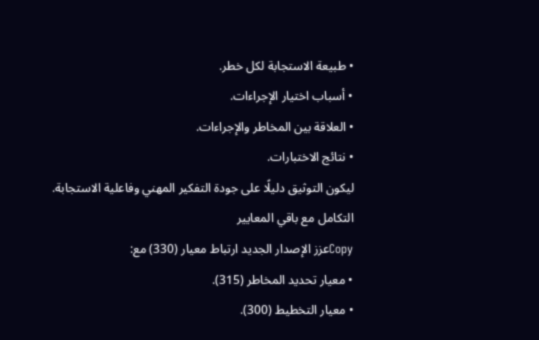• طبيعة الاستجابة لكل خطر.
• أسباب اختيار الإجراءات.
• العلاقة بين المخاطر والإجراءات.
• نتائج الاختبارات.
ليكون التوثيق دليلًا على جودة التفكير المهني وفاعلية الاستجابة.
التكامل مع باقي المعايير
Copyعزز الإصدار الجديد ارتباط معيار (330) مع:
• معيار تحديد المخاطر (315).
• معيار التخطيط (300).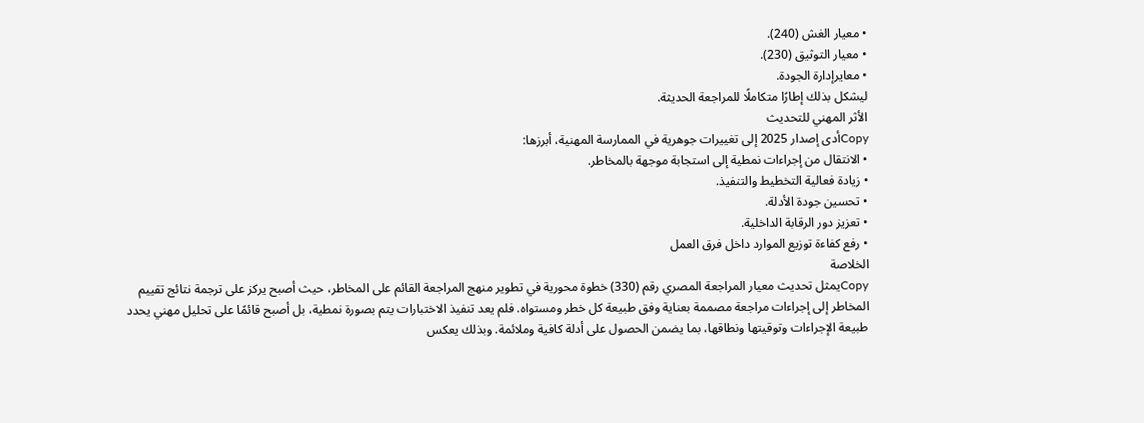• معيار الغش (240).
• معيار التوثيق (230).
• معايرإدارة الجودة.
ليشكل بذلك إطارًا متكاملًا للمراجعة الحديثة.
الأثر المهني للتحديث
Copyأدى إصدار 2025 إلى تغييرات جوهرية في الممارسة المهنية، أبرزها:
• الانتقال من إجراءات نمطية إلى استجابة موجهة بالمخاطر.
• زيادة فعالية التخطيط والتنفيذ.
• تحسين جودة الأدلة.
• تعزيز دور الرقابة الداخلية.
• رفع كفاءة توزيع الموارد داخل فرق العمل
الخلاصة
Copyيمثل تحديث معيار المراجعة المصري رقم (330) خطوة محورية في تطوير منهج المراجعة القائم على المخاطر، حيث أصبح يركز على ترجمة نتائج تقييم المخاطر إلى إجراءات مراجعة مصممة بعناية وفق طبيعة كل خطر ومستواه. فلم يعد تنفيذ الاختبارات يتم بصورة نمطية، بل أصبح قائمًا على تحليل مهني يحدد طبيعة الإجراءات وتوقيتها ونطاقها، بما يضمن الحصول على أدلة كافية وملائمة. وبذلك يعكس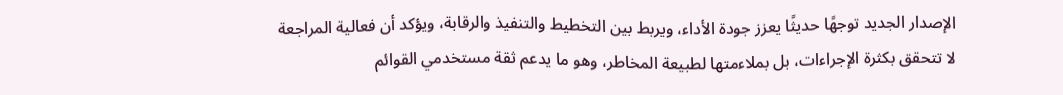الإصدار الجديد توجهًا حديثًا يعزز جودة الأداء، ويربط بين التخطيط والتنفيذ والرقابة، ويؤكد أن فعالية المراجعة لا تتحقق بكثرة الإجراءات، بل بملاءمتها لطبيعة المخاطر، وهو ما يدعم ثقة مستخدمي القوائم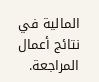المالية في نتائج أعمال المراجعة.